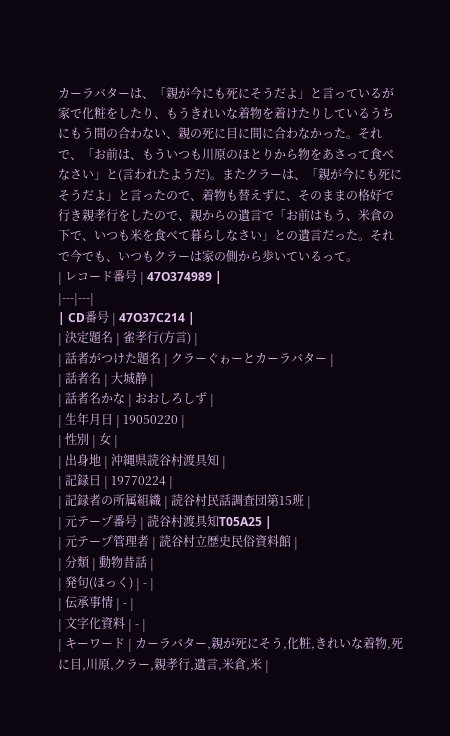カーラバターは、「親が今にも死にそうだよ」と言っているが家で化粧をしたり、もうきれいな着物を着けたりしているうちにもう間の合わない、親の死に目に間に合わなかった。それで、「お前は、もういつも川原のほとりから物をあさって食べなさい」と(言われたようだ)。またクラーは、「親が今にも死にそうだよ」と言ったので、着物も替えずに、そのままの格好で行き親孝行をしたので、親からの遺言で「お前はもう、米倉の下で、いつも米を食べて暮らしなさい」との遺言だった。それで今でも、いつもクラーは家の側から歩いているって。
| レコード番号 | 47O374989 |
|---|---|
| CD番号 | 47O37C214 |
| 決定題名 | 雀孝行(方言) |
| 話者がつけた題名 | クラーぐゎーとカーラバター |
| 話者名 | 大城静 |
| 話者名かな | おおしろしず |
| 生年月日 | 19050220 |
| 性別 | 女 |
| 出身地 | 沖縄県読谷村渡具知 |
| 記録日 | 19770224 |
| 記録者の所属組織 | 読谷村民話調査団第15班 |
| 元テープ番号 | 読谷村渡具知T05A25 |
| 元テープ管理者 | 読谷村立歴史民俗資料館 |
| 分類 | 動物昔話 |
| 発句(ほっく) | - |
| 伝承事情 | - |
| 文字化資料 | - |
| キーワード | カーラバター,親が死にそう,化粧,きれいな着物,死に目,川原,クラー,親孝行,遺言,米倉,米 |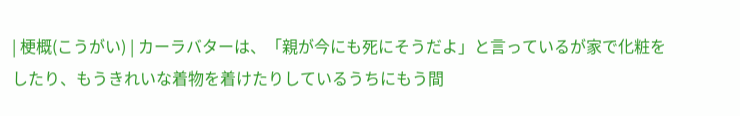| 梗概(こうがい) | カーラバターは、「親が今にも死にそうだよ」と言っているが家で化粧をしたり、もうきれいな着物を着けたりしているうちにもう間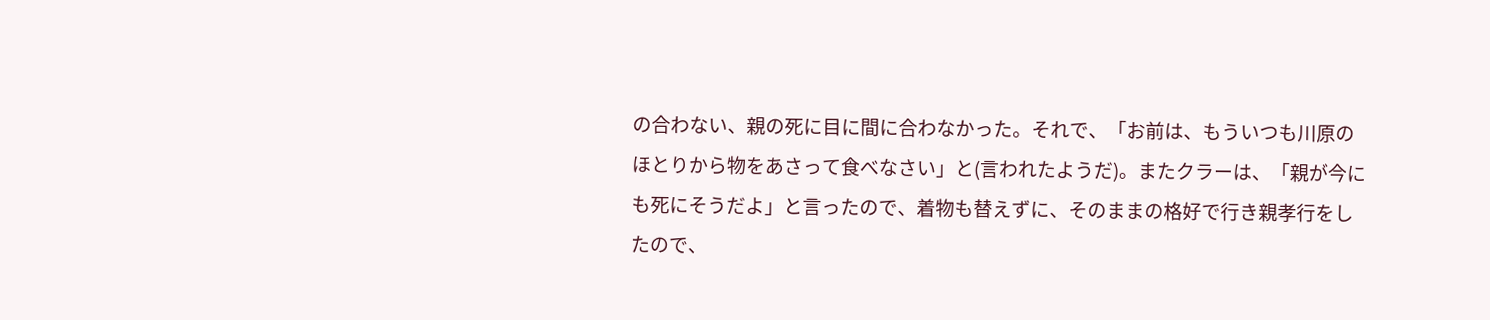の合わない、親の死に目に間に合わなかった。それで、「お前は、もういつも川原のほとりから物をあさって食べなさい」と(言われたようだ)。またクラーは、「親が今にも死にそうだよ」と言ったので、着物も替えずに、そのままの格好で行き親孝行をしたので、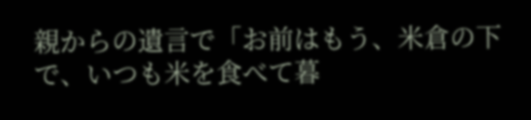親からの遺言で「お前はもう、米倉の下で、いつも米を食べて暮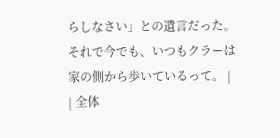らしなさい」との遺言だった。それで今でも、いつもクラーは家の側から歩いているって。 |
| 全体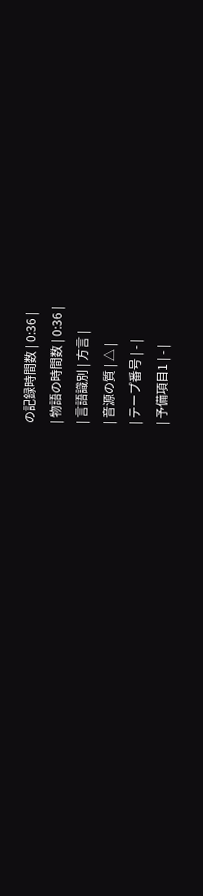の記録時間数 | 0:36 |
| 物語の時間数 | 0:36 |
| 言語識別 | 方言 |
| 音源の質 | △ |
| テープ番号 | - |
| 予備項目1 | - |